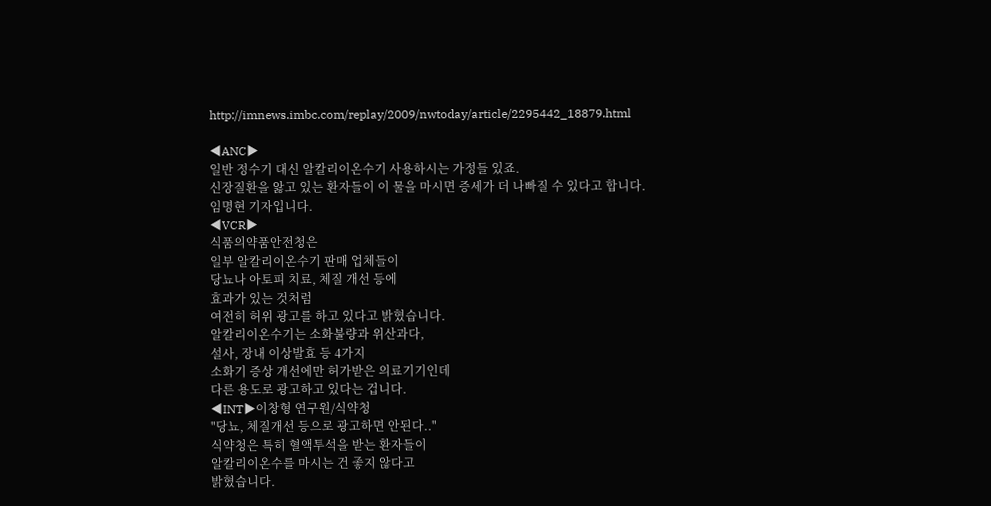http://imnews.imbc.com/replay/2009/nwtoday/article/2295442_18879.html

◀ANC▶
일반 정수기 대신 알칼리이온수기 사용하시는 가정들 있죠.
신장질환을 앓고 있는 환자들이 이 물을 마시면 증세가 더 나빠질 수 있다고 합니다.
임명현 기자입니다.
◀VCR▶
식품의약품안전청은
일부 알칼리이온수기 판매 업체들이
당뇨나 아토피 치료, 체질 개선 등에
효과가 있는 것처럼
여전히 허위 광고를 하고 있다고 밝혔습니다.
알칼리이온수기는 소화불량과 위산과다,
설사, 장내 이상발효 등 4가지
소화기 증상 개선에만 허가받은 의료기기인데
다른 용도로 광고하고 있다는 겁니다.
◀INT▶이창형 연구원/식약청
"당뇨, 체질개선 등으로 광고하면 안된다.."
식약청은 특히 혈액투석을 받는 환자들이
알칼리이온수를 마시는 건 좋지 않다고
밝혔습니다.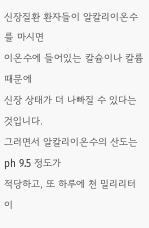신장질환 환자들이 알칼리이온수를 마시면
이온수에 들어있는 칼슘이나 칼륨 때문에
신장 상태가 더 나빠질 수 있다는 것입니다.
그러면서 알칼리이온수의 산도는 ph 9.5 정도가
적당하고, 또 하루에 천 밀리리터 이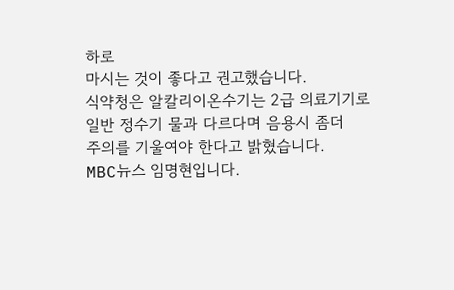하로
마시는 것이 좋다고 권고했습니다.
식약청은 알칼리이온수기는 2급 의료기기로
일반 정수기 물과 다르다며 음용시 좀더
주의를 기울여야 한다고 밝혔습니다.
MBC뉴스 임명현입니다.